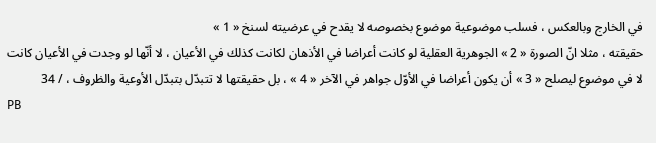في الخارج وبالعكس ، فسلب موضوعية موضوع بخصوصه لا يقدح في عرضيته لسنخ « 1 »
حقيقته ، مثلا انّ الصورة « 2 » الجوهرية العقلية لو كانت أعراضا في الأذهان لكانت كذلك في الأعيان ، لا أنّها لو وجدت في الأعيان كانت لا في موضوع ليصلح « 3 » أن يكون أعراضا في الأوّل جواهر في الآخر « 4 » ، بل حقيقتها لا تتبدّل بتبدّل الأوعية والظروف ، / 34
PB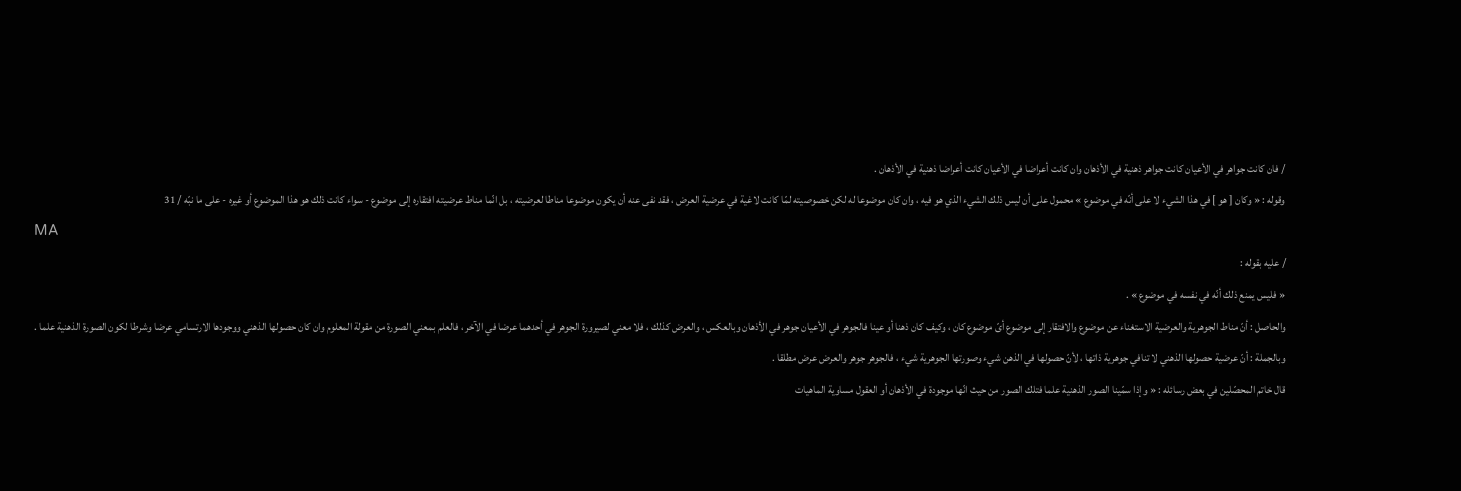/ فان كانت جواهر في الأعيان كانت جواهر ذهنية في الأذهان وان كانت أعراضا في الأعيان كانت أعراضا ذهنية في الأذهان .
وقوله : « وكان [ هو ] في هذا الشيء لا على أنّه في موضوع » محمول على أن ليس ذلك الشيء الذي هو فيه ، وان كان موضوعا له لكن خصوصيته لمّا كانت لاغية في عرضية العرض ، فقد نفى عنه أن يكون موضوعا مناطا لعرضيته ، بل انّما مناط عرضيته افتقاره إلى موضوع - سواء كانت ذلك هو هذا الموضوع أو غيره - على ما نبّه / 31
MA
/ عليه بقوله :
« فليس يمنع ذلك أنّه في نفسه في موضوع » .
والحاصل : أنّ مناط الجوهرية والعرضية الاستغناء عن موضوع والافتقار إلى موضوع أىّ موضوع كان ، وكيف كان ذهنا أو عينا فالجوهر في الأعيان جوهر في الأذهان وبالعكس ، والعرض كذلك ، فلا معني لصيرورة الجوهر في أحدهما عرضا في الآخر ، فالعلم بمعني الصورة من مقولة المعلوم وان كان حصولها الذهني ووجودها الارتسامي عرضا وشرطا لكون الصورة الذهنية علما .
وبالجملة : أنّ عرضية حصولها الذهني لا تنافي جوهرية ذاتها ، لأنّ حصولها في الذهن شيء وصورتها الجوهرية شيء ، فالجوهر جوهر والعرض عرض مطلقا .
قال خاتم المحصّلين في بعض رسائله : « وإذا سمّينا الصور الذهنية علما فتلك الصور من حيث انّها موجودة في الأذهان أو العقول مساوية الماهيات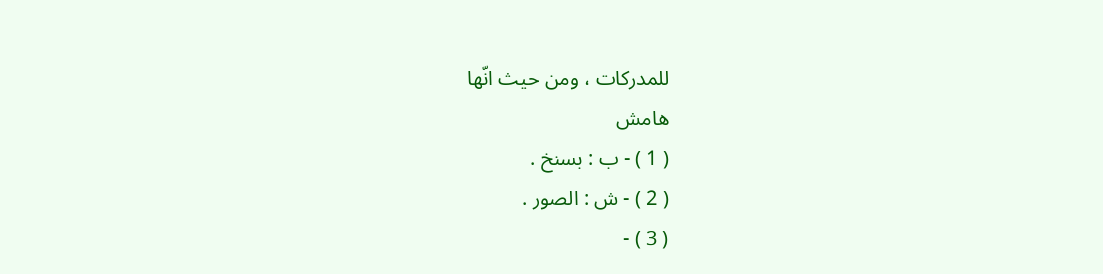للمدركات ، ومن حيث انّها
هامش
( 1 ) - ب : بسنخ .
( 2 ) - ش : الصور .
( 3 ) -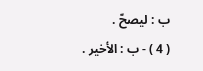ب : ليصحّ .
( 4 ) - ب : الأخير .